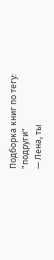Подборка книг по тегу: "подруги"
— Лена, ты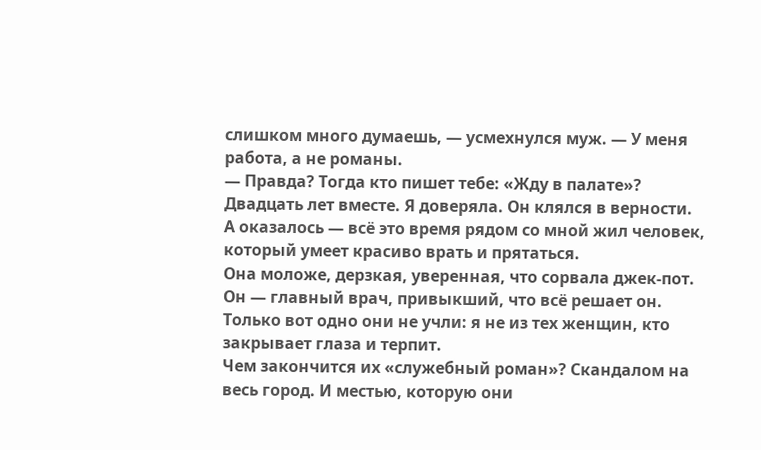слишком много думаешь, — усмехнулся муж. — У меня работа, а не романы.
— Правда? Тогда кто пишет тебе: «Жду в палате»?
Двадцать лет вместе. Я доверяла. Он клялся в верности.
А оказалось — всё это время рядом со мной жил человек, который умеет красиво врать и прятаться.
Она моложе, дерзкая, уверенная, что сорвала джек-пот.
Он — главный врач, привыкший, что всё решает он.
Только вот одно они не учли: я не из тех женщин, кто закрывает глаза и терпит.
Чем закончится их «служебный роман»? Скандалом на весь город. И местью, которую они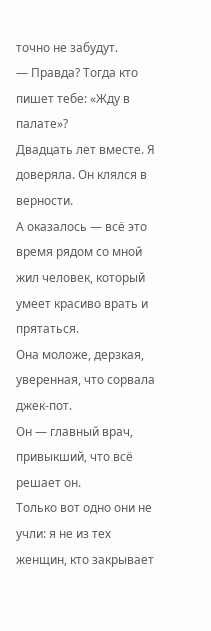точно не забудут.
— Правда? Тогда кто пишет тебе: «Жду в палате»?
Двадцать лет вместе. Я доверяла. Он клялся в верности.
А оказалось — всё это время рядом со мной жил человек, который умеет красиво врать и прятаться.
Она моложе, дерзкая, уверенная, что сорвала джек-пот.
Он — главный врач, привыкший, что всё решает он.
Только вот одно они не учли: я не из тех женщин, кто закрывает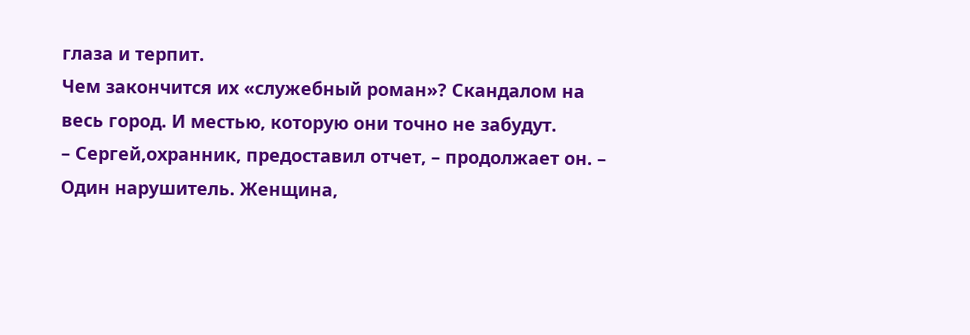глаза и терпит.
Чем закончится их «служебный роман»? Скандалом на весь город. И местью, которую они точно не забудут.
– Сергей,охранник, предоставил отчет, – продолжает он. – Один нарушитель. Женщина,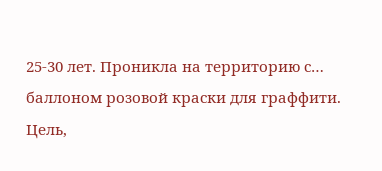25-30 лет. Проникла на территорию с… баллоном розовой краски для граффити. Цель,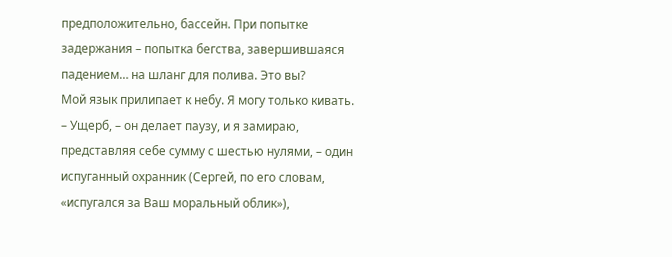предположительно, бассейн. При попытке задержания – попытка бегства, завершившаяся падением… на шланг для полива. Это вы?
Мой язык прилипает к небу. Я могу только кивать.
– Ущерб, – он делает паузу, и я замираю, представляя себе сумму с шестью нулями, – один испуганный охранник (Сергей, по его словам, «испугался за Ваш моральный облик»),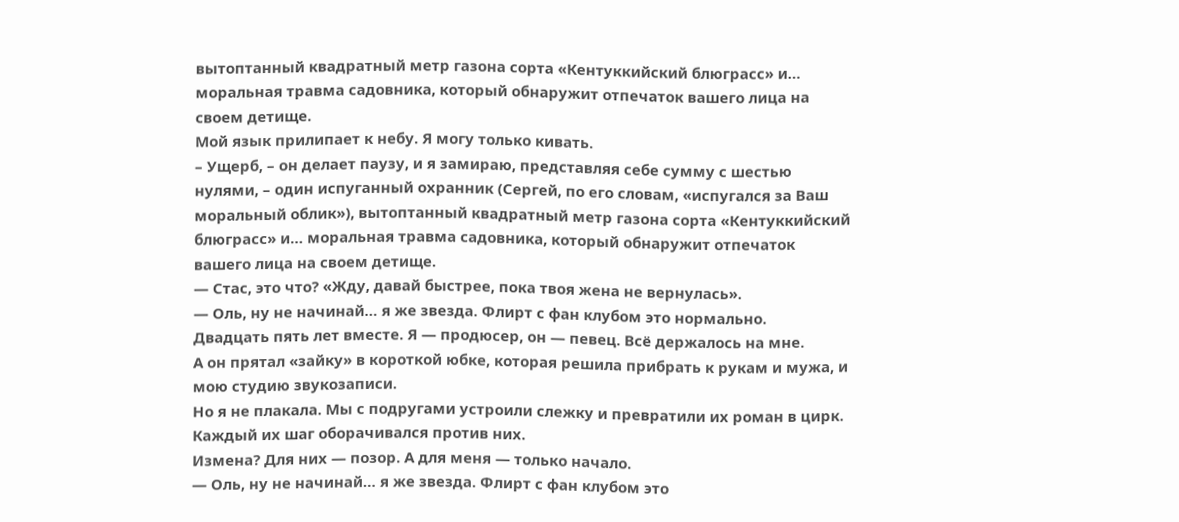вытоптанный квадратный метр газона сорта «Кентуккийский блюграсс» и… моральная травма садовника, который обнаружит отпечаток вашего лица на своем детище.
Мой язык прилипает к небу. Я могу только кивать.
– Ущерб, – он делает паузу, и я замираю, представляя себе сумму с шестью нулями, – один испуганный охранник (Сергей, по его словам, «испугался за Ваш моральный облик»), вытоптанный квадратный метр газона сорта «Кентуккийский блюграсс» и… моральная травма садовника, который обнаружит отпечаток вашего лица на своем детище.
— Стас, это что? «Жду, давай быстрее, пока твоя жена не вернулась».
— Оль, ну не начинай… я же звезда. Флирт с фан клубом это нормально.
Двадцать пять лет вместе. Я — продюсер, он — певец. Всё держалось на мне.
А он прятал «зайку» в короткой юбке, которая решила прибрать к рукам и мужа, и мою студию звукозаписи.
Но я не плакала. Мы с подругами устроили слежку и превратили их роман в цирк.
Каждый их шаг оборачивался против них.
Измена? Для них — позор. А для меня — только начало.
— Оль, ну не начинай… я же звезда. Флирт с фан клубом это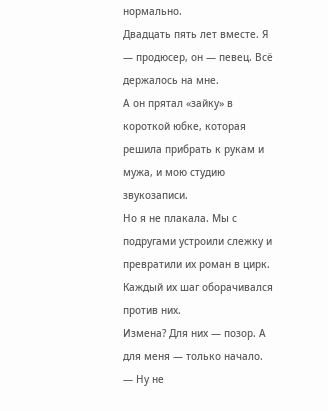нормально.
Двадцать пять лет вместе. Я — продюсер, он — певец. Всё держалось на мне.
А он прятал «зайку» в короткой юбке, которая решила прибрать к рукам и мужа, и мою студию звукозаписи.
Но я не плакала. Мы с подругами устроили слежку и превратили их роман в цирк.
Каждый их шаг оборачивался против них.
Измена? Для них — позор. А для меня — только начало.
— Ну не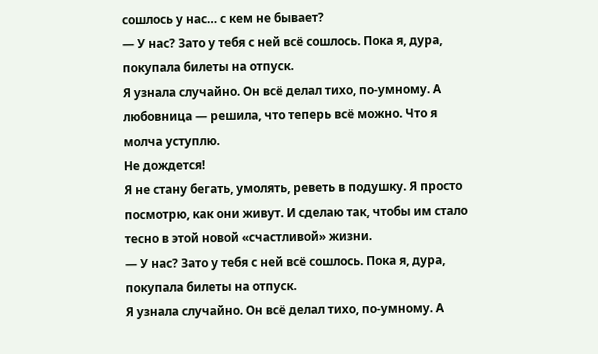сошлось у нас… с кем не бывает?
— У нас? Зато у тебя с ней всё сошлось. Пока я, дура, покупала билеты на отпуск.
Я узнала случайно. Он всё делал тихо, по-умному. А любовница — решила, что теперь всё можно. Что я молча уступлю.
Не дождется!
Я не стану бегать, умолять, реветь в подушку. Я просто посмотрю, как они живут. И сделаю так, чтобы им стало тесно в этой новой «счастливой» жизни.
— У нас? Зато у тебя с ней всё сошлось. Пока я, дура, покупала билеты на отпуск.
Я узнала случайно. Он всё делал тихо, по-умному. А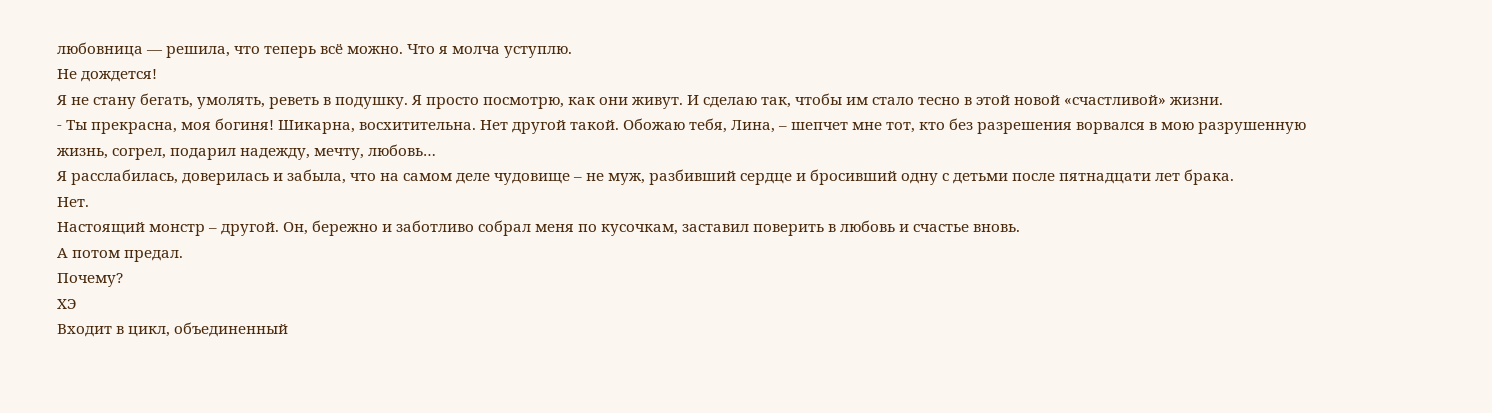любовница — решила, что теперь всё можно. Что я молча уступлю.
Не дождется!
Я не стану бегать, умолять, реветь в подушку. Я просто посмотрю, как они живут. И сделаю так, чтобы им стало тесно в этой новой «счастливой» жизни.
- Ты прекрасна, моя богиня! Шикарна, восхитительна. Нет другой такой. Обожаю тебя, Лина, – шепчет мне тот, кто без разрешения ворвался в мою разрушенную жизнь, согрел, подарил надежду, мечту, любовь…
Я расслабилась, доверилась и забыла, что на самом деле чудовище – не муж, разбивший сердце и бросивший одну с детьми после пятнадцати лет брака.
Нет.
Настоящий монстр – другой. Он, бережно и заботливо собрал меня по кусочкам, заставил поверить в любовь и счастье вновь.
А потом предал.
Почему?
ХЭ
Входит в цикл, объединенный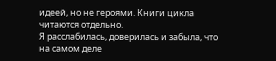идеей, но не героями. Книги цикла читаются отдельно.
Я расслабилась, доверилась и забыла, что на самом деле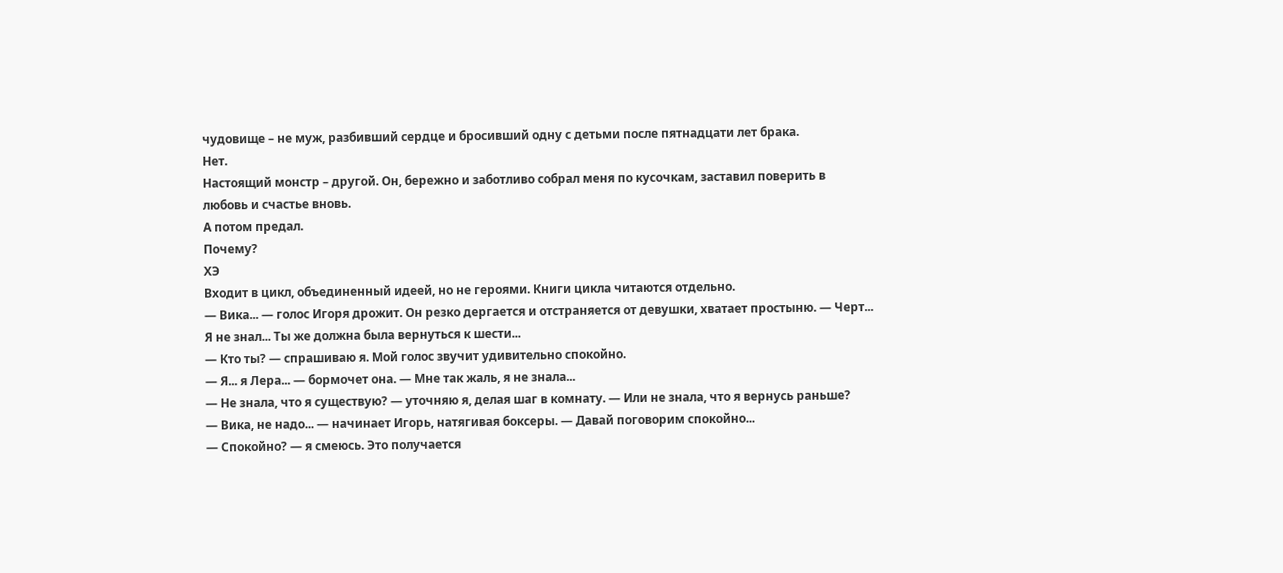чудовище – не муж, разбивший сердце и бросивший одну с детьми после пятнадцати лет брака.
Нет.
Настоящий монстр – другой. Он, бережно и заботливо собрал меня по кусочкам, заставил поверить в любовь и счастье вновь.
А потом предал.
Почему?
ХЭ
Входит в цикл, объединенный идеей, но не героями. Книги цикла читаются отдельно.
— Вика... — голос Игоря дрожит. Он резко дергается и отстраняется от девушки, хватает простыню. — Черт... Я не знал... Ты же должна была вернуться к шести...
— Кто ты? — спрашиваю я. Мой голос звучит удивительно спокойно.
— Я... я Лера... — бормочет она. — Мне так жаль, я не знала...
— Не знала, что я существую? — уточняю я, делая шаг в комнату. — Или не знала, что я вернусь раньше?
— Вика, не надо... — начинает Игорь, натягивая боксеры. — Давай поговорим спокойно...
— Спокойно? — я смеюсь. Это получается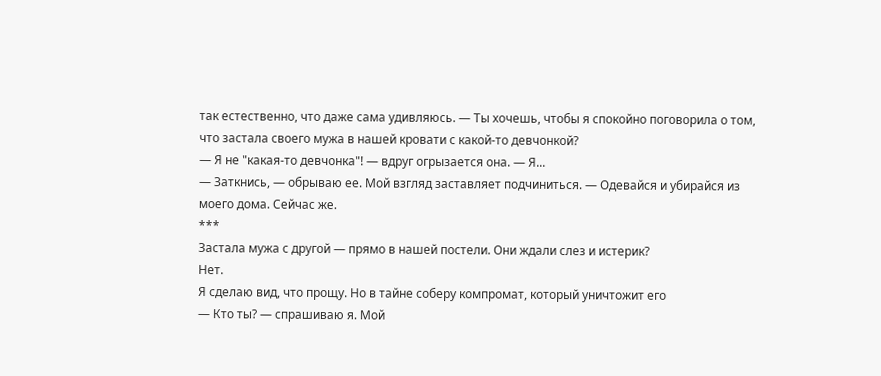так естественно, что даже сама удивляюсь. — Ты хочешь, чтобы я спокойно поговорила о том, что застала своего мужа в нашей кровати с какой-то девчонкой?
— Я не "какая-то девчонка"! — вдруг огрызается она. — Я...
— Заткнись, — обрываю ее. Мой взгляд заставляет подчиниться. — Одевайся и убирайся из моего дома. Сейчас же.
***
Застала мужа с другой — прямо в нашей постели. Они ждали слез и истерик?
Нет.
Я сделаю вид, что прощу. Но в тайне соберу компромат, который уничтожит его
— Кто ты? — спрашиваю я. Мой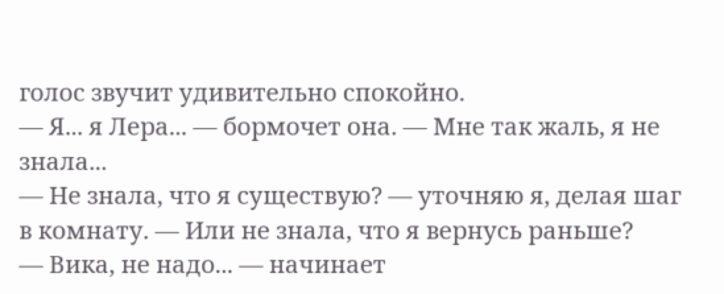голос звучит удивительно спокойно.
— Я... я Лера... — бормочет она. — Мне так жаль, я не знала...
— Не знала, что я существую? — уточняю я, делая шаг в комнату. — Или не знала, что я вернусь раньше?
— Вика, не надо... — начинает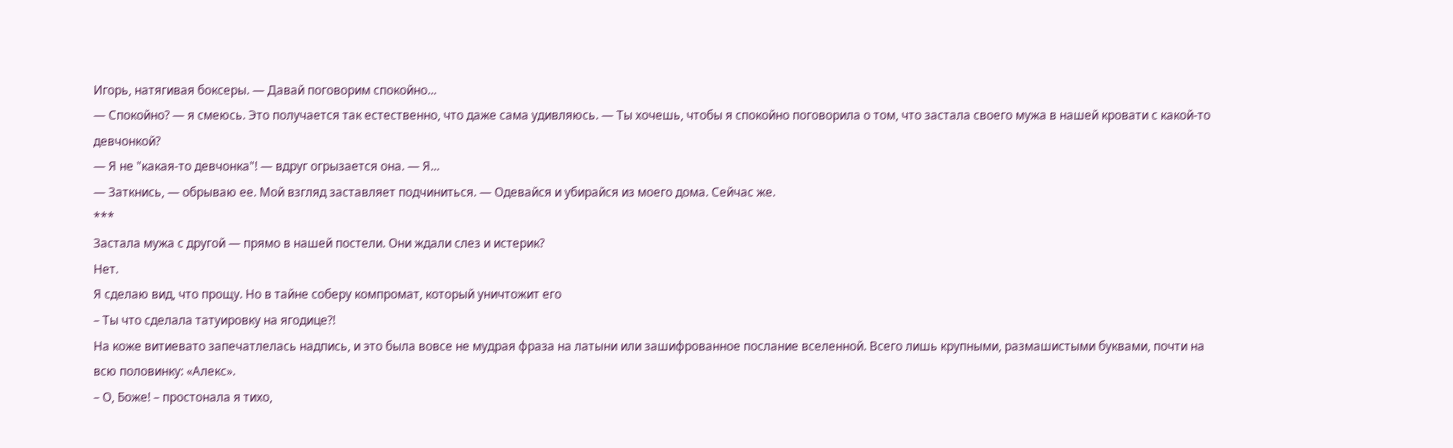Игорь, натягивая боксеры. — Давай поговорим спокойно...
— Спокойно? — я смеюсь. Это получается так естественно, что даже сама удивляюсь. — Ты хочешь, чтобы я спокойно поговорила о том, что застала своего мужа в нашей кровати с какой-то девчонкой?
— Я не "какая-то девчонка"! — вдруг огрызается она. — Я...
— Заткнись, — обрываю ее. Мой взгляд заставляет подчиниться. — Одевайся и убирайся из моего дома. Сейчас же.
***
Застала мужа с другой — прямо в нашей постели. Они ждали слез и истерик?
Нет.
Я сделаю вид, что прощу. Но в тайне соберу компромат, который уничтожит его
– Ты что сделала татуировку на ягодице?!
На коже витиевато запечатлелась надпись, и это была вовсе не мудрая фраза на латыни или зашифрованное послание вселенной. Всего лишь крупными, размашистыми буквами, почти на всю половинку: «Алекс».
– О, Боже! – простонала я тихо,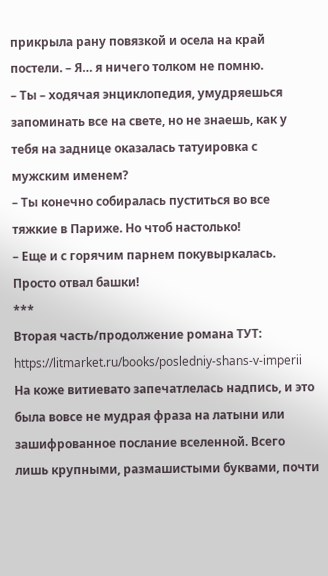прикрыла рану повязкой и осела на край постели. – Я… я ничего толком не помню.
– Ты – ходячая энциклопедия, умудряешься запоминать все на свете, но не знаешь, как у тебя на заднице оказалась татуировка с мужским именем?
– Ты конечно собиралась пуститься во все тяжкие в Париже. Но чтоб настолько!
– Еще и с горячим парнем покувыркалась. Просто отвал башки!
***
Вторая часть/продолжение романа ТУТ: https://litmarket.ru/books/posledniy-shans-v-imperii
На коже витиевато запечатлелась надпись, и это была вовсе не мудрая фраза на латыни или зашифрованное послание вселенной. Всего лишь крупными, размашистыми буквами, почти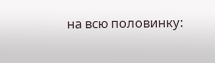на всю половинку: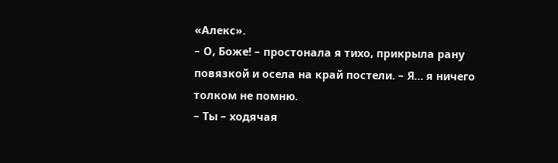«Алекс».
– О, Боже! – простонала я тихо, прикрыла рану повязкой и осела на край постели. – Я… я ничего толком не помню.
– Ты – ходячая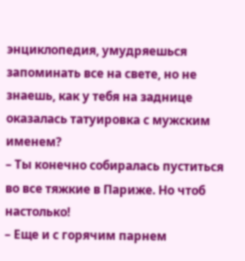энциклопедия, умудряешься запоминать все на свете, но не знаешь, как у тебя на заднице оказалась татуировка с мужским именем?
– Ты конечно собиралась пуститься во все тяжкие в Париже. Но чтоб настолько!
– Еще и с горячим парнем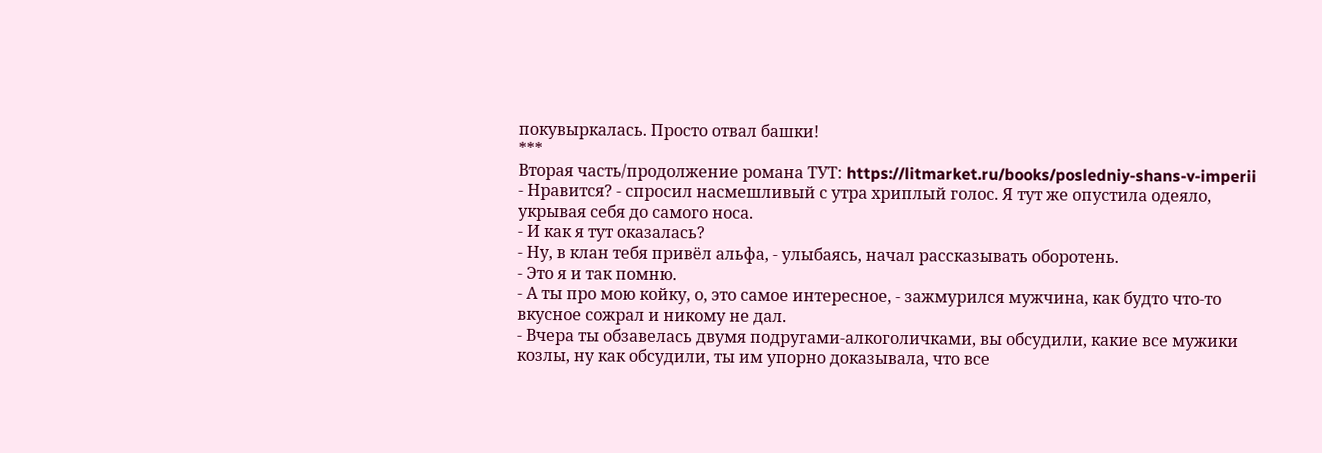покувыркалась. Просто отвал башки!
***
Вторая часть/продолжение романа ТУТ: https://litmarket.ru/books/posledniy-shans-v-imperii
- Нравится? - спросил насмешливый с утра хриплый голос. Я тут же опустила одеяло, укрывая себя до самого носа.
- И как я тут оказалась?
- Ну, в клан тебя привёл альфа, - улыбаясь, начал рассказывать оборотень.
- Это я и так помню.
- А ты про мою койку, о, это самое интересное, - зажмурился мужчина, как будто что-то вкусное сожрал и никому не дал.
- Вчера ты обзавелась двумя подругами-алкоголичками, вы обсудили, какие все мужики козлы, ну как обсудили, ты им упорно доказывала, что все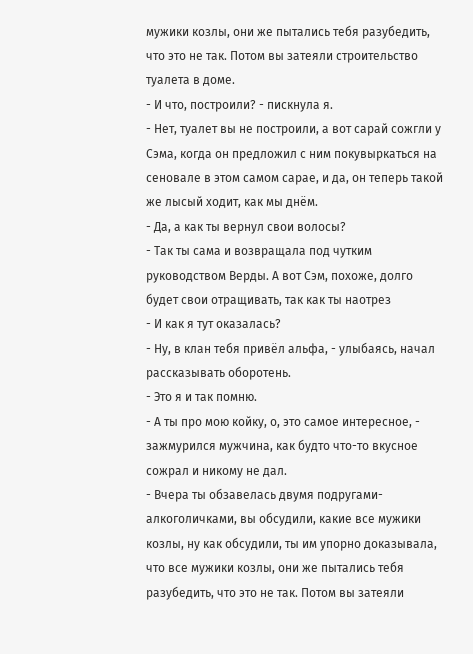мужики козлы, они же пытались тебя разубедить, что это не так. Потом вы затеяли строительство туалета в доме.
- И что, построили? - пискнула я.
- Нет, туалет вы не построили, а вот сарай сожгли у Сэма, когда он предложил с ним покувыркаться на сеновале в этом самом сарае, и да, он теперь такой же лысый ходит, как мы днём.
- Да, а как ты вернул свои волосы?
- Так ты сама и возвращала под чутким руководством Верды. А вот Сэм, похоже, долго будет свои отращивать, так как ты наотрез
- И как я тут оказалась?
- Ну, в клан тебя привёл альфа, - улыбаясь, начал рассказывать оборотень.
- Это я и так помню.
- А ты про мою койку, о, это самое интересное, - зажмурился мужчина, как будто что-то вкусное сожрал и никому не дал.
- Вчера ты обзавелась двумя подругами-алкоголичками, вы обсудили, какие все мужики козлы, ну как обсудили, ты им упорно доказывала, что все мужики козлы, они же пытались тебя разубедить, что это не так. Потом вы затеяли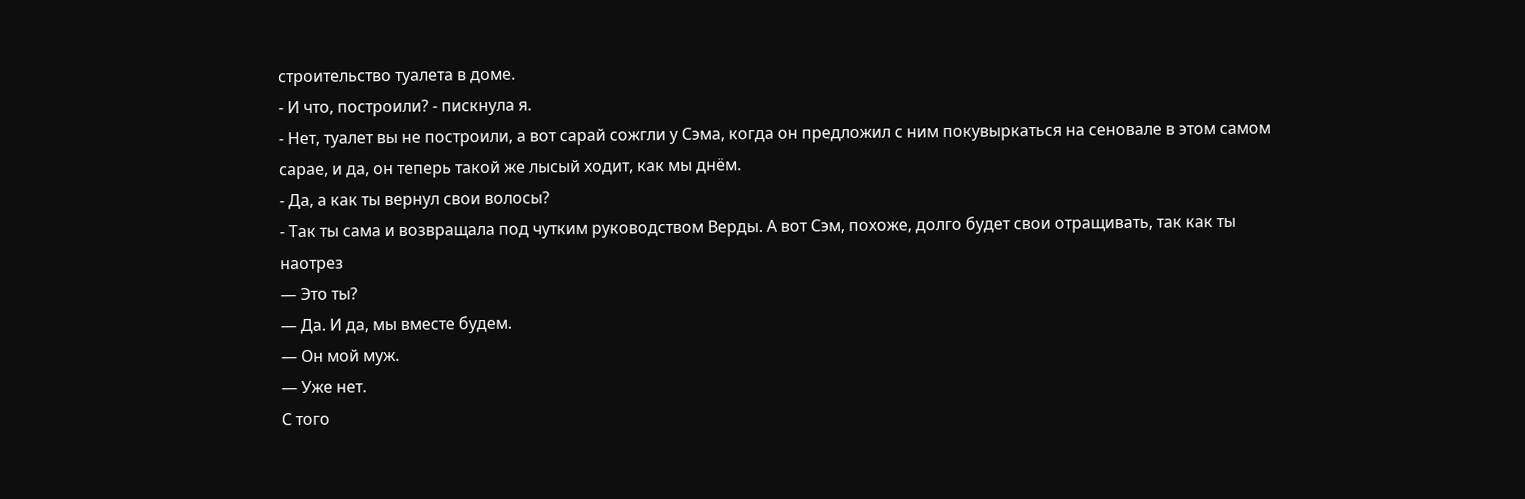строительство туалета в доме.
- И что, построили? - пискнула я.
- Нет, туалет вы не построили, а вот сарай сожгли у Сэма, когда он предложил с ним покувыркаться на сеновале в этом самом сарае, и да, он теперь такой же лысый ходит, как мы днём.
- Да, а как ты вернул свои волосы?
- Так ты сама и возвращала под чутким руководством Верды. А вот Сэм, похоже, долго будет свои отращивать, так как ты наотрез
— Это ты?
— Да. И да, мы вместе будем.
— Он мой муж.
— Уже нет.
С того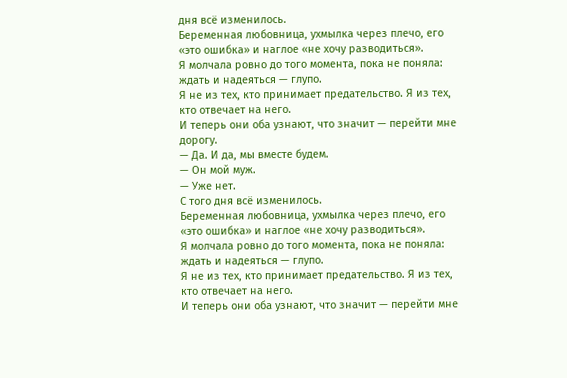дня всё изменилось.
Беременная любовница, ухмылка через плечо, его «это ошибка» и наглое «не хочу разводиться».
Я молчала ровно до того момента, пока не поняла: ждать и надеяться — глупо.
Я не из тех, кто принимает предательство. Я из тех, кто отвечает на него.
И теперь они оба узнают, что значит — перейти мне дорогу.
— Да. И да, мы вместе будем.
— Он мой муж.
— Уже нет.
С того дня всё изменилось.
Беременная любовница, ухмылка через плечо, его «это ошибка» и наглое «не хочу разводиться».
Я молчала ровно до того момента, пока не поняла: ждать и надеяться — глупо.
Я не из тех, кто принимает предательство. Я из тех, кто отвечает на него.
И теперь они оба узнают, что значит — перейти мне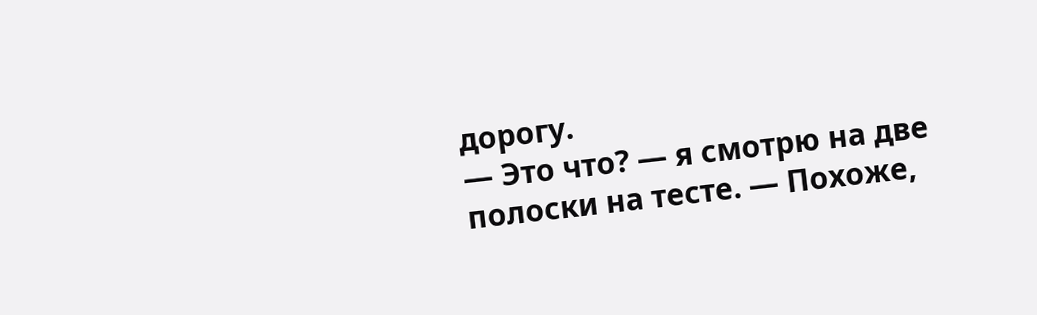дорогу.
— Это что? — я смотрю на две полоски на тесте. — Похоже,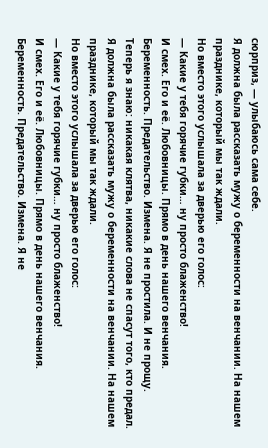сюрприз, — улыбаюсь сама себе.
Я должна была рассказать мужу о беременности на венчании. На нашем празднике, который мы так ждали.
Но вместо этого услышала за дверью его голос:
— Какие у тебя горячие губки… ну просто блаженство!
И смех. Его и её. Любовницы. Прямо в день нашего венчания.
Беременность. Предательство. Измена. Я не простила. И не прощу.
Теперь я знаю: никакая клятва, никакие слова не спасут того, кто предал.
Я должна была рассказать мужу о беременности на венчании. На нашем празднике, который мы так ждали.
Но вместо этого услышала за дверью его голос:
— Какие у тебя горячие губки… ну просто блаженство!
И смех. Его и её. Любовницы. Прямо в день нашего венчания.
Беременность. Предательство. Измена. Я не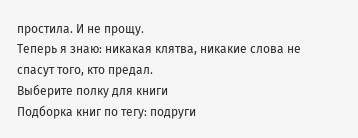простила. И не прощу.
Теперь я знаю: никакая клятва, никакие слова не спасут того, кто предал.
Выберите полку для книги
Подборка книг по тегу: подруги